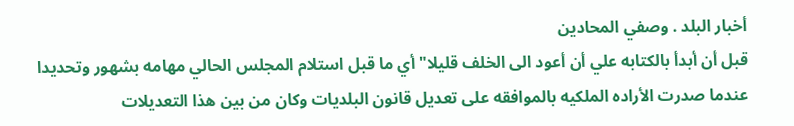أخبار البلد . وصفي المحادين
قبل أن أبدأ بالكتابه علي أن أعود الى الخلف قليلا" أي ما قبل استلام المجلس الحالي مهامه بشهور وتحديدا عندما صدرت الأراده الملكيه بالموافقه على تعديل قانون البلديات وكان من بين هذا التعديلات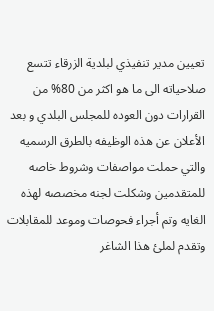تعيين مدير تنفيذي لبلدية الزرقاء تتسع صلاحياته الى ما هو اكثر من 80% من القرارات دون العوده للمجلس البلدي و بعد الأعلان عن هذه الوظيفه بالطرق الرسميه والتي حملت مواصفات وشروط خاصه للمتقدمين وشكلت لجنه مخصصه لهذه الغايه وتم أجراء فحوصات وموعد للمقابلات وتقدم لملئ هذا الشاغر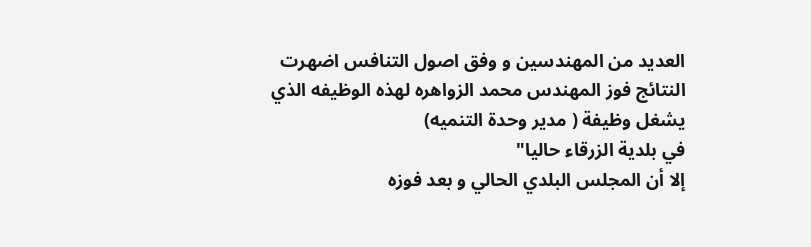العديد من المهندسين و وفق اصول التنافس اضهرت النتائج فوز المهندس محمد الزواهره لهذه الوظيفه الذي يشغل وظيفة ( مدير وحدة التنميه)
في بلدية الزرقاء حاليا"
إلا أن المجلس البلدي الحالي و بعد فوزه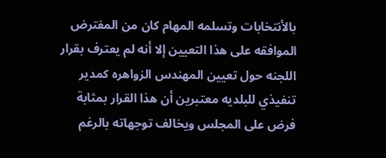بالأنتخابات وتسلمه المهام كان من المفترض الموافقه على هذا التعيين إلا أنه لم يعترف بقرار اللجنه حول تعيين المهندس الزواهره كمدير تنفيذي للبلديه معتبرين أن هذا القرار بمثابة فرض على المجلس ويخالف توجهاته بالرغم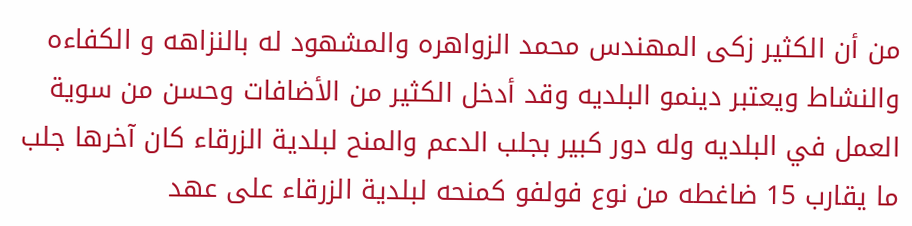من أن الكثير زكى المهندس محمد الزواهره والمشهود له بالنزاهه و الكفاءه والنشاط ويعتبر دينمو البلديه وقد أدخل الكثير من الأضافات وحسن من سوية العمل في البلديه وله دور كبير بجلب الدعم والمنح لبلدية الزرقاء كان آخرها جلب ما يقارب 15 ضاغطه من نوع فولفو كمنحه لبلدية الزرقاء على عهد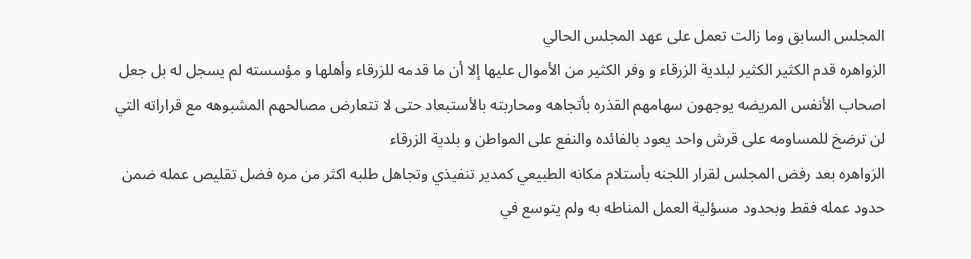المجلس السابق وما زالت تعمل على عهد المجلس الحالي
الزواهره قدم الكثير الكثير لبلدية الزرقاء و وفر الكثير من الأموال عليها إلا أن ما قدمه للزرقاء وأهلها و مؤسسته لم يسجل له بل جعل اصحاب الأنفس المريضه يوجهون سهامهم القذره بأتجاهه ومحاربته بالأستبعاد حتى لا تتعارض مصالحهم المشبوهه مع قراراته التي لن ترضخ للمساومه على قرش واحد يعود بالفائده والنفع على المواطن و بلدية الزرقاء
الزواهره بعد رفض المجلس لقرار اللجنه بأستلام مكانه الطبيعي كمدير تنفيذي وتجاهل طلبه اكثر من مره فضل تقليص عمله ضمن حدود عمله فقط وبحدود مسؤلية العمل المناطه به ولم يتوسع في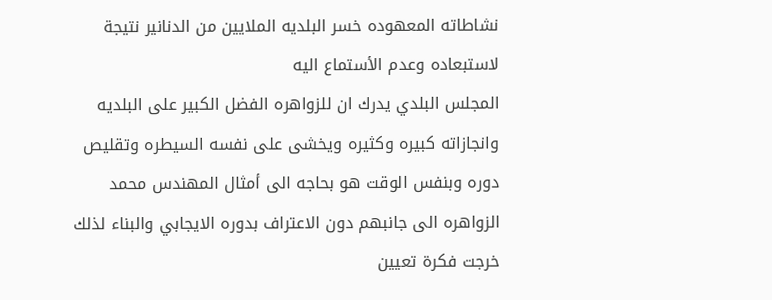نشاطاته المعهوده خسر البلديه الملايين من الدنانير نتيجة لاستبعاده وعدم الأستماع اليه
المجلس البلدي يدرك ان للزواهره الفضل الكبير على البلديه وانجازاته كبيره وكثيره ويخشى على نفسه السيطره وتقليص دوره وبنفس الوقت هو بحاجه الى أمثال المهندس محمد الزواهره الى جانبهم دون الاعتراف بدوره الايجابي والبناء لذلك خرجت فكرة تعيين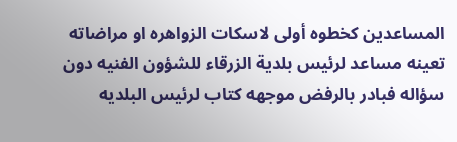المساعدين كخطوه أولى لاسكات الزواهره او مراضاته تعينه مساعد لرئيس بلدية الزرقاء للشؤون الفنيه دون سؤاله فبادر بالرفض موجهه كتاب لرئيس البلديه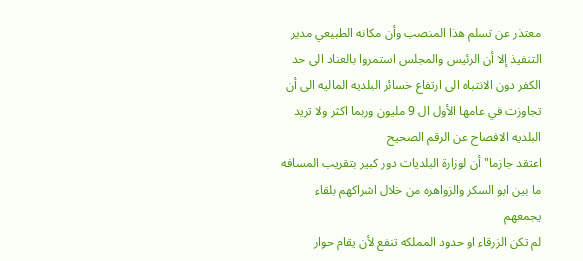معتذر عن تسلم هذا المنصب وأن مكانه الطبيعي مدير التنفيذ إلا أن الرئيس والمجلس استمروا بالعناد الى حد الكفر دون الانتباه الى ارتفاع خسائر البلديه الماليه الى أن تجاوزت في عامها الأول ال 9 مليون وربما اكثر ولا تريد البلديه الافصاح عن الرقم الصحيح
اعتقد جازما" أن لوزارة البلديات دور كبير بتقريب المسافه ما بين ابو السكر والزواهره من خلال اشراكهم بلقاء يجمعهم
لم تكن الزرقاء او حدود المملكه تنفع لأن يقام حوار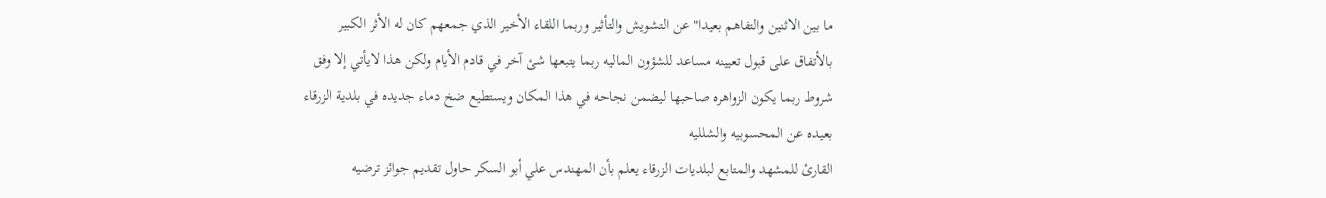ما بين الاثنين والتفاهم بعيدا" عن التشويش والتأثير وربما اللقاء الأخير الذي جمعهم كان له الأثر الكبير بالأتفاق على قبول تعيينه مساعد للشؤون الماليه ربما يتبعها شئ آخر في قادم الأيام ولكن هذا لايأتي إلا وفق شروط ربما يكون الزواهره صاحبها ليضمن نجاحه في هذا المكان ويستطيع ضخ دماء جديده في بلدية الزرقاء بعيده عن المحسوبيه والشلليه
القارئ للمشهد والمتابع لبلديات الزرقاء يعلم بأن المهندس علي أبو السكر حاول تقديم جوائز ترضيه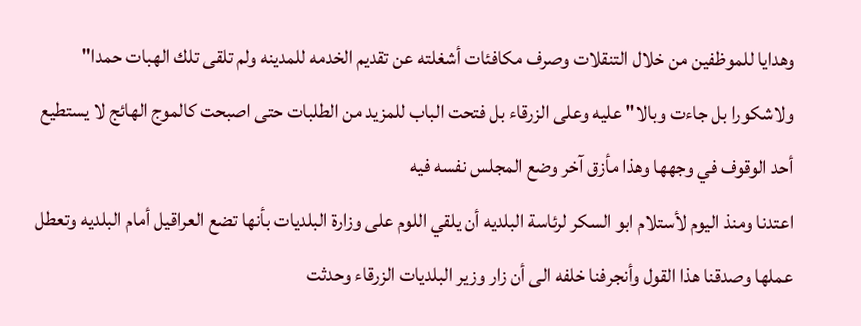وهدايا للموظفين من خلال التنقلات وصرف مكافئات أشغلته عن تقديم الخدمه للمدينه ولم تلقى تلك الهبات حمدا" ولاشكورا بل جاءت وبالا" عليه وعلى الزرقاء بل فتحت الباب للمزيد من الطلبات حتى اصبحت كالموج الهائج لا يستطيع أحد الوقوف في وجهها وهذا مأزق آخر وضع المجلس نفسه فيه
اعتدنا ومنذ اليوم لأستلام ابو السكر لرئاسة البلديه أن يلقي اللوم على وزارة البلديات بأنها تضع العراقيل أمام البلديه وتعطل عملها وصدقنا هذا القول وأنجرفنا خلفه الى أن زار وزير البلديات الزرقاء وحدثت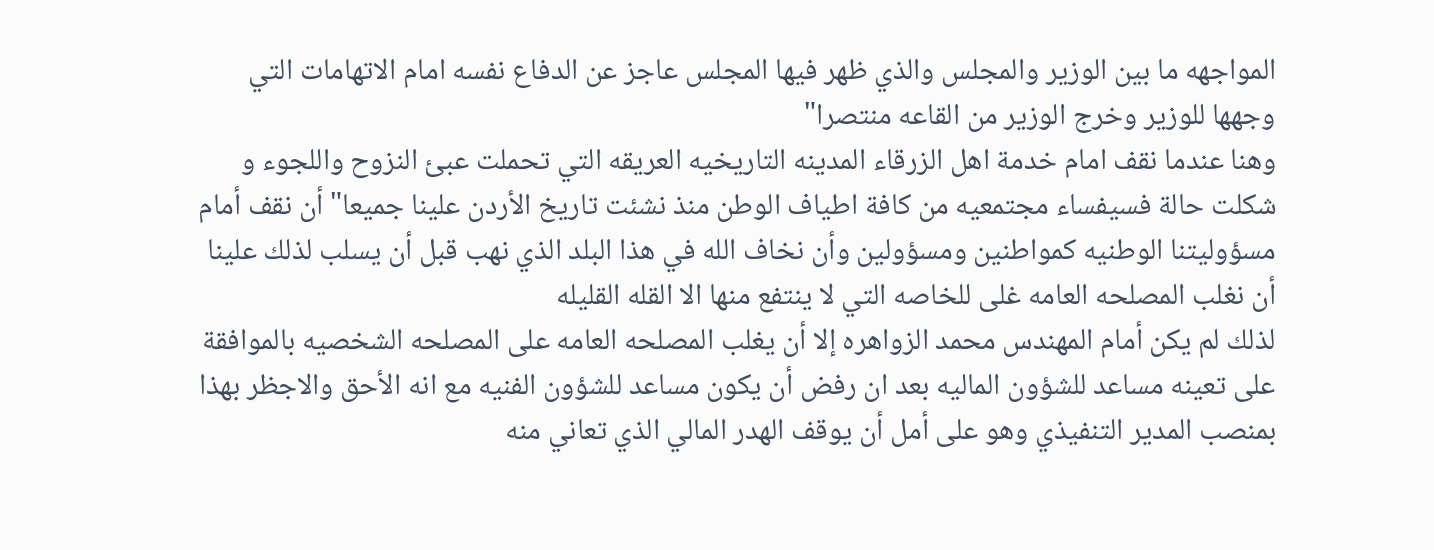المواجهه ما بين الوزير والمجلس والذي ظهر فيها المجلس عاجز عن الدفاع نفسه امام الاتهامات التي وجهها للوزير وخرج الوزير من القاعه منتصرا"
وهنا عندما نقف امام خدمة اهل الزرقاء المدينه التاريخيه العريقه التي تحملت عبئ النزوح واللجوء و شكلت حالة فسيفساء مجتمعيه من كافة اطياف الوطن منذ نشئت تاريخ الأردن علينا جميعا" أن نقف أمام مسؤوليتنا الوطنيه كمواطنين ومسؤولين وأن نخاف الله في هذا البلد الذي نهب قبل أن يسلب لذلك علينا أن نغلب المصلحه العامه غلى للخاصه التي لا ينتفع منها الا القله القليله
لذلك لم يكن أمام المهندس محمد الزواهره إلا أن يغلب المصلحه العامه على المصلحه الشخصيه بالموافقة على تعينه مساعد للشؤون الماليه بعد ان رفض أن يكون مساعد للشؤون الفنيه مع انه الأحق والاجظر بهذا بمنصب المدير التنفيذي وهو على أمل أن يوقف الهدر المالي الذي تعاني منه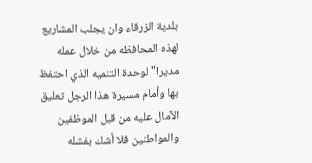بلدية الزرقاء وان يجلب المشاريع لهذه المحافظه من خلال عمله مديرا" لوحدة التنميه الذي احتفظ بها وأمام مسيرة هذا الرجل تعليق الآمال عليه من قبل الموظفين والمواطنين فلا أشك بفشله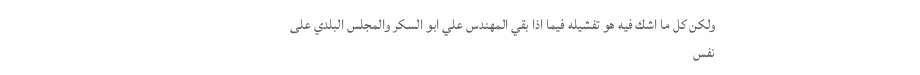ولكن كل ما اشك فيه هو تفشيله فيما اذا بقي المهندس علي ابو السكر والمجلس البلدي على نفس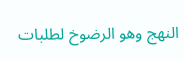النهج وهو الرضوخ لطلبات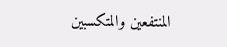المنتفعين والمتكسبين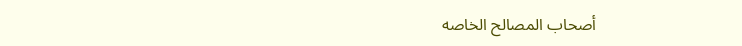أصحاب المصالح الخاصه